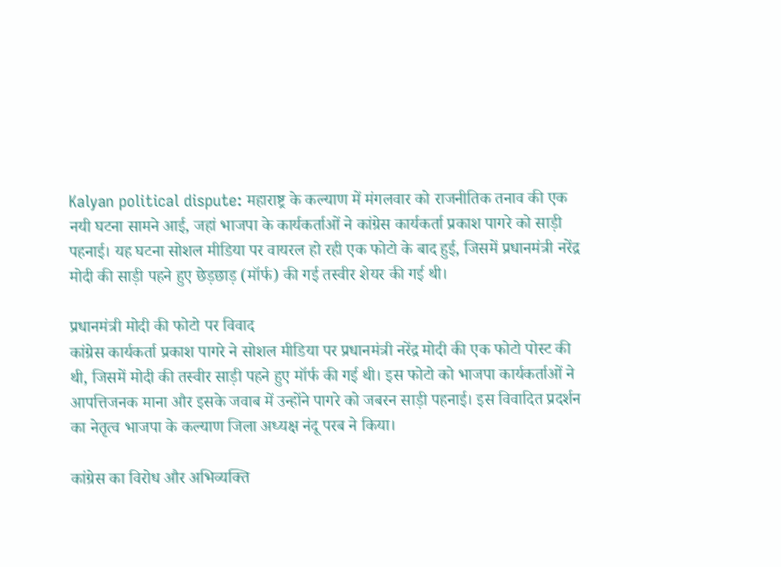Kalyan political dispute: महाराष्ट्र के कल्याण में मंगलवार को राजनीतिक तनाव की एक नयी घटना सामने आई, जहां भाजपा के कार्यकर्ताओं ने कांग्रेस कार्यकर्ता प्रकाश पागरे को साड़ी पहनाई। यह घटना सोशल मीडिया पर वायरल हो रही एक फोटो के बाद हुई, जिसमें प्रधानमंत्री नरेंद्र मोदी की साड़ी पहने हुए छेड़छाड़ (मॉर्फ) की गई तस्वीर शेयर की गई थी।

प्रधानमंत्री मोदी की फोटो पर विवाद
कांग्रेस कार्यकर्ता प्रकाश पागरे ने सोशल मीडिया पर प्रधानमंत्री नरेंद्र मोदी की एक फोटो पोस्ट की थी, जिसमें मोदी की तस्वीर साड़ी पहने हुए मॉर्फ की गई थी। इस फोटो को भाजपा कार्यकर्ताओं ने आपत्तिजनक माना और इसके जवाब में उन्होंने पागरे को जबरन साड़ी पहनाई। इस विवादित प्रदर्शन का नेतृत्व भाजपा के कल्याण जिला अध्यक्ष नंदू परब ने किया।

कांग्रेस का विरोध और अभिव्यक्ति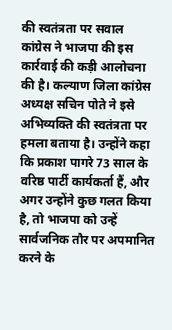की स्वतंत्रता पर सवाल
कांग्रेस ने भाजपा की इस कार्रवाई की कड़ी आलोचना की है। कल्याण जिला कांग्रेस अध्यक्ष सचिन पोते ने इसे अभिव्यक्ति की स्वतंत्रता पर हमला बताया है। उन्होंने कहा कि प्रकाश पागरे 73 साल के वरिष्ठ पार्टी कार्यकर्ता हैं, और अगर उन्होंने कुछ गलत किया है, तो भाजपा को उन्हें सार्वजनिक तौर पर अपमानित करने के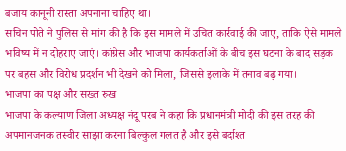बजाय कानूनी रास्ता अपनाना चाहिए था।
सचिन पोते ने पुलिस से मांग की है कि इस मामले में उचित कार्रवाई की जाए, ताकि ऐसे मामले भविष्य में न दोहराए जाएं। कांग्रेस और भाजपा कार्यकर्ताओं के बीच इस घटना के बाद सड़क पर बहस और विरोध प्रदर्शन भी देखने को मिला, जिससे इलाके में तनाव बढ़ गया।
भाजपा का पक्ष और सख्त रुख
भाजपा के कल्याण जिला अध्यक्ष नंदू परब ने कहा कि प्रधानमंत्री मोदी की इस तरह की अपमानजनक तस्वीर साझा करना बिल्कुल गलत है और इसे बर्दाश्त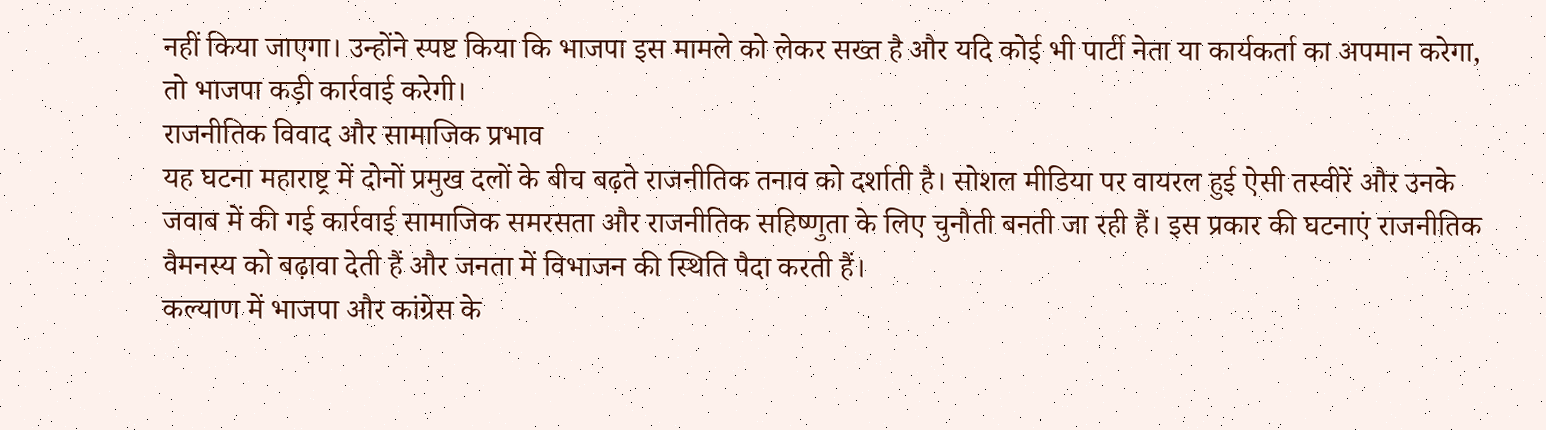नहीं किया जाएगा। उन्होंने स्पष्ट किया कि भाजपा इस मामले को लेकर सख्त है और यदि कोई भी पार्टी नेता या कार्यकर्ता का अपमान करेगा, तो भाजपा कड़ी कार्रवाई करेगी।
राजनीतिक विवाद और सामाजिक प्रभाव
यह घटना महाराष्ट्र में दोनों प्रमुख दलों के बीच बढ़ते राजनीतिक तनाव को दर्शाती है। सोशल मीडिया पर वायरल हुई ऐसी तस्वीरें और उनके जवाब में की गई कार्रवाई सामाजिक समरसता और राजनीतिक सहिष्णुता के लिए चुनौती बनती जा रही हैं। इस प्रकार की घटनाएं राजनीतिक वैमनस्य को बढ़ावा देती हैं और जनता में विभाजन की स्थिति पैदा करती हैं।
कल्याण में भाजपा और कांग्रेस के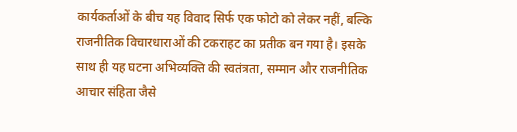कार्यकर्ताओं के बीच यह विवाद सिर्फ एक फोटो को लेकर नहीं, बल्कि राजनीतिक विचारधाराओं की टकराहट का प्रतीक बन गया है। इसके साथ ही यह घटना अभिव्यक्ति की स्वतंत्रता, सम्मान और राजनीतिक आचार संहिता जैसे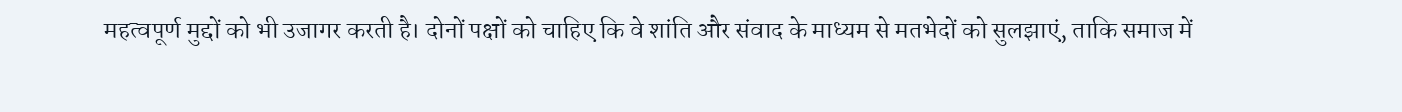महत्वपूर्ण मुद्दों को भी उजागर करती है। दोनों पक्षों को चाहिए कि वे शांति और संवाद के माध्यम से मतभेदों को सुलझाएं, ताकि समाज में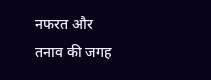नफरत और तनाव की जगह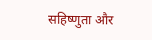सहिष्णुता और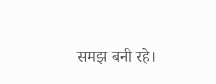समझ बनी रहे।